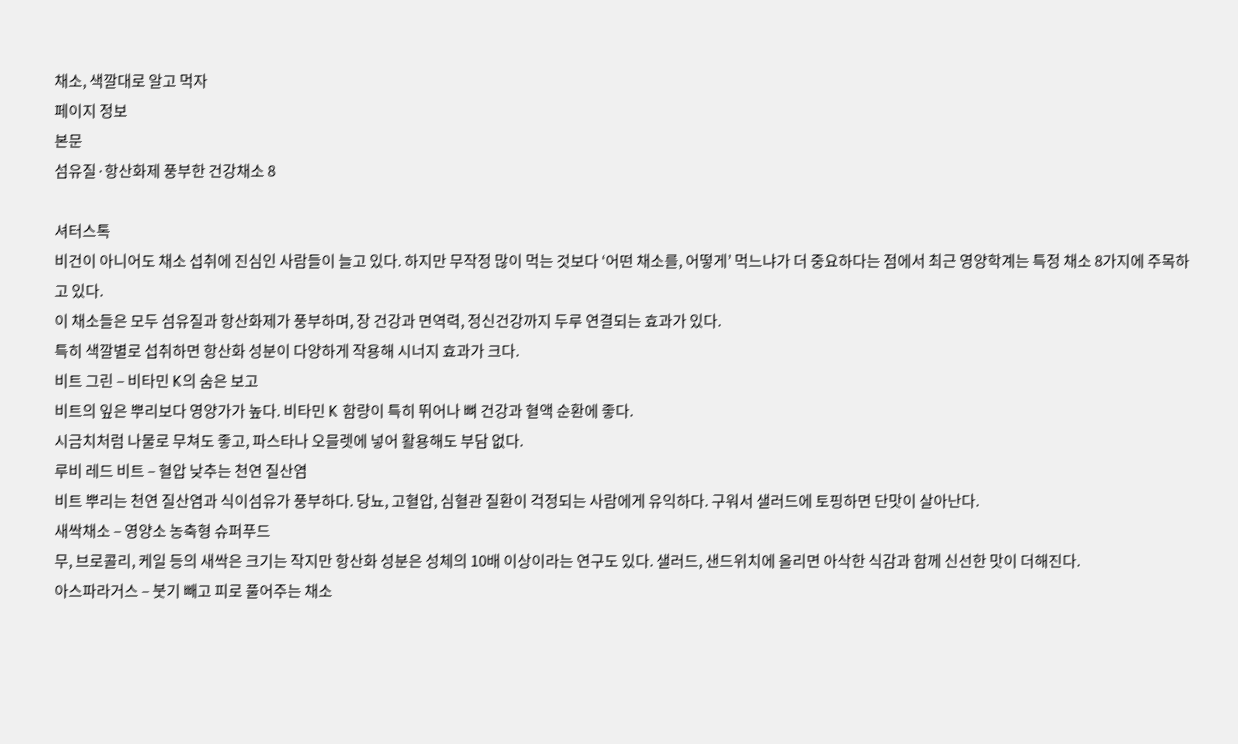채소, 색깔대로 알고 먹자
페이지 정보
본문
섬유질·항산화제 풍부한 건강채소 8

셔터스톡
비건이 아니어도 채소 섭취에 진심인 사람들이 늘고 있다. 하지만 무작정 많이 먹는 것보다 ‘어떤 채소를, 어떻게’ 먹느냐가 더 중요하다는 점에서 최근 영양학계는 특정 채소 8가지에 주목하고 있다.
이 채소들은 모두 섬유질과 항산화제가 풍부하며, 장 건강과 면역력, 정신건강까지 두루 연결되는 효과가 있다.
특히 색깔별로 섭취하면 항산화 성분이 다양하게 작용해 시너지 효과가 크다.
비트 그린 – 비타민 K의 숨은 보고
비트의 잎은 뿌리보다 영양가가 높다. 비타민 K 함량이 특히 뛰어나 뼈 건강과 혈액 순환에 좋다.
시금치처럼 나물로 무쳐도 좋고, 파스타나 오믈렛에 넣어 활용해도 부담 없다.
루비 레드 비트 – 혈압 낮추는 천연 질산염
비트 뿌리는 천연 질산염과 식이섬유가 풍부하다. 당뇨, 고혈압, 심혈관 질환이 걱정되는 사람에게 유익하다. 구워서 샐러드에 토핑하면 단맛이 살아난다.
새싹채소 – 영양소 농축형 슈퍼푸드
무, 브로콜리, 케일 등의 새싹은 크기는 작지만 항산화 성분은 성체의 10배 이상이라는 연구도 있다. 샐러드, 샌드위치에 올리면 아삭한 식감과 함께 신선한 맛이 더해진다.
아스파라거스 – 붓기 빼고 피로 풀어주는 채소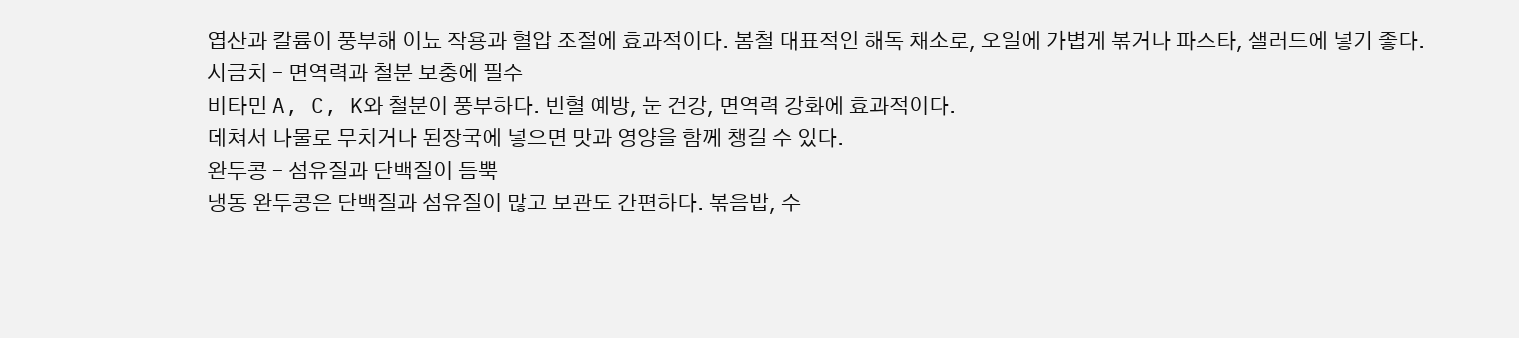엽산과 칼륨이 풍부해 이뇨 작용과 혈압 조절에 효과적이다. 봄철 대표적인 해독 채소로, 오일에 가볍게 볶거나 파스타, 샐러드에 넣기 좋다.
시금치 – 면역력과 철분 보충에 필수
비타민 A, C, K와 철분이 풍부하다. 빈혈 예방, 눈 건강, 면역력 강화에 효과적이다.
데쳐서 나물로 무치거나 된장국에 넣으면 맛과 영양을 함께 챙길 수 있다.
완두콩 – 섬유질과 단백질이 듬뿍
냉동 완두콩은 단백질과 섬유질이 많고 보관도 간편하다. 볶음밥, 수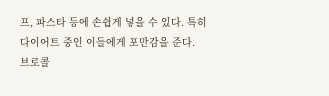프, 파스타 등에 손쉽게 넣을 수 있다. 특히 다이어트 중인 이들에게 포만감을 준다.
브로콜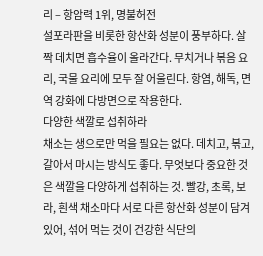리 – 항암력 1위, 명불허전
설포라판을 비롯한 항산화 성분이 풍부하다. 살짝 데치면 흡수율이 올라간다. 무치거나 볶음 요리, 국물 요리에 모두 잘 어울린다. 항염, 해독, 면역 강화에 다방면으로 작용한다.
다양한 색깔로 섭취하라
채소는 생으로만 먹을 필요는 없다. 데치고, 볶고, 갈아서 마시는 방식도 좋다. 무엇보다 중요한 것은 색깔을 다양하게 섭취하는 것. 빨강, 초록, 보라, 흰색 채소마다 서로 다른 항산화 성분이 담겨 있어, 섞어 먹는 것이 건강한 식단의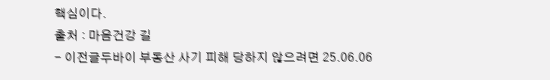핵심이다.
출처 : 마음건강 길
- 이전글두바이 부동산 사기 피해 당하지 않으려면 25.06.06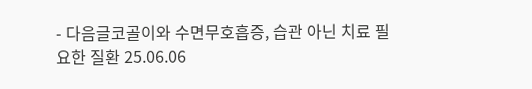- 다음글코골이와 수면무호흡증, 습관 아닌 치료 필요한 질환 25.06.06